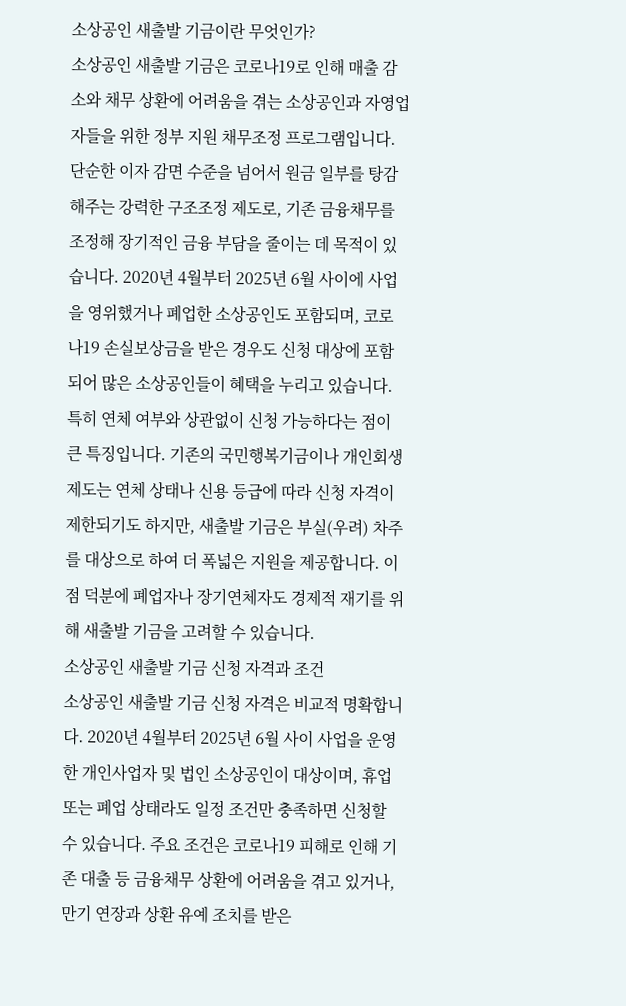소상공인 새출발 기금이란 무엇인가?
소상공인 새출발 기금은 코로나19로 인해 매출 감소와 채무 상환에 어려움을 겪는 소상공인과 자영업자들을 위한 정부 지원 채무조정 프로그램입니다. 단순한 이자 감면 수준을 넘어서 원금 일부를 탕감해주는 강력한 구조조정 제도로, 기존 금융채무를 조정해 장기적인 금융 부담을 줄이는 데 목적이 있습니다. 2020년 4월부터 2025년 6월 사이에 사업을 영위했거나 폐업한 소상공인도 포함되며, 코로나19 손실보상금을 받은 경우도 신청 대상에 포함되어 많은 소상공인들이 혜택을 누리고 있습니다.
특히 연체 여부와 상관없이 신청 가능하다는 점이 큰 특징입니다. 기존의 국민행복기금이나 개인회생 제도는 연체 상태나 신용 등급에 따라 신청 자격이 제한되기도 하지만, 새출발 기금은 부실(우려) 차주를 대상으로 하여 더 폭넓은 지원을 제공합니다. 이 점 덕분에 폐업자나 장기연체자도 경제적 재기를 위해 새출발 기금을 고려할 수 있습니다.
소상공인 새출발 기금 신청 자격과 조건
소상공인 새출발 기금 신청 자격은 비교적 명확합니다. 2020년 4월부터 2025년 6월 사이 사업을 운영한 개인사업자 및 법인 소상공인이 대상이며, 휴업 또는 폐업 상태라도 일정 조건만 충족하면 신청할 수 있습니다. 주요 조건은 코로나19 피해로 인해 기존 대출 등 금융채무 상환에 어려움을 겪고 있거나, 만기 연장과 상환 유예 조치를 받은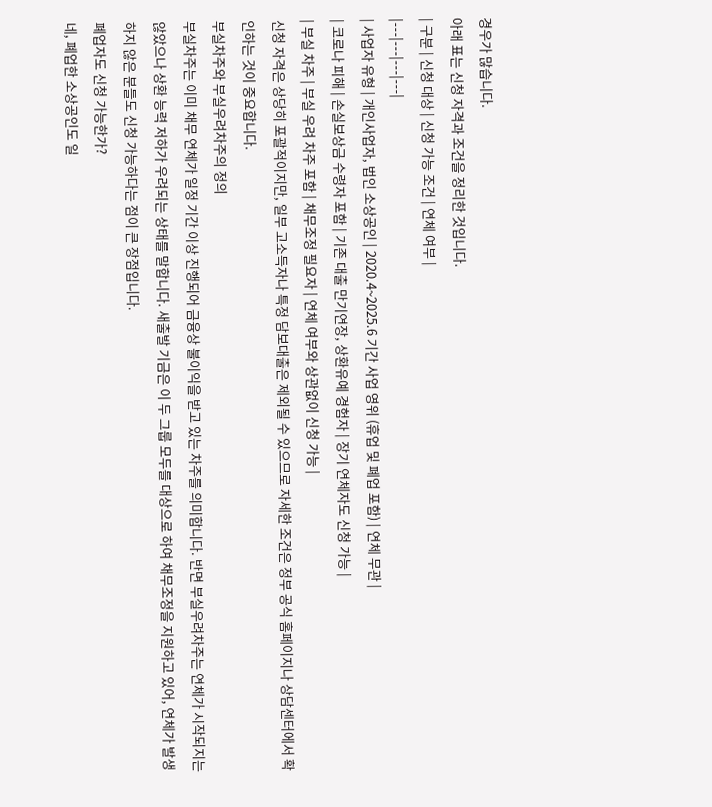경우가 많습니다.
아래 표는 신청 자격과 조건을 정리한 것입니다.
| 구분 | 신청 대상 | 신청 가능 조건 | 연체 여부 |
|---|---|---|---|
| 사업자 유형 | 개인사업자, 법인 소상공인 | 2020.4~2025.6 기간 사업 영위 (휴업 및 폐업 포함) | 연체 무관 |
| 코로나 피해 | 손실보상금 수령자 포함 | 기존 대출 만기연장, 상환유예 경험자 | 장기 연체자도 신청 가능 |
| 부실 차주 | 부실 우려 차주 포함 | 채무조정 필요자 | 연체 여부와 상관없이 신청 가능 |
신청 자격은 상당히 포괄적이지만, 일부 고소득자나 특정 담보대출은 제외될 수 있으므로 자세한 조건은 정부 공식 홈페이지나 상담센터에서 확인하는 것이 중요합니다.
부실차주와 부실우려차주의 정의
부실차주는 이미 채무 연체가 일정 기간 이상 진행되어 금융상 불이익을 받고 있는 차주를 의미합니다. 반면 부실우려차주는 연체가 시작되지는 않았으나 상환 능력 저하가 우려되는 상태를 말합니다. 새출발 기금은 이 두 그룹 모두를 대상으로 하여 채무조정을 지원하고 있어, 연체가 발생하지 않은 분들도 신청 가능하다는 점이 큰 장점입니다.
폐업자도 신청 가능한가?
네, 폐업한 소상공인도 일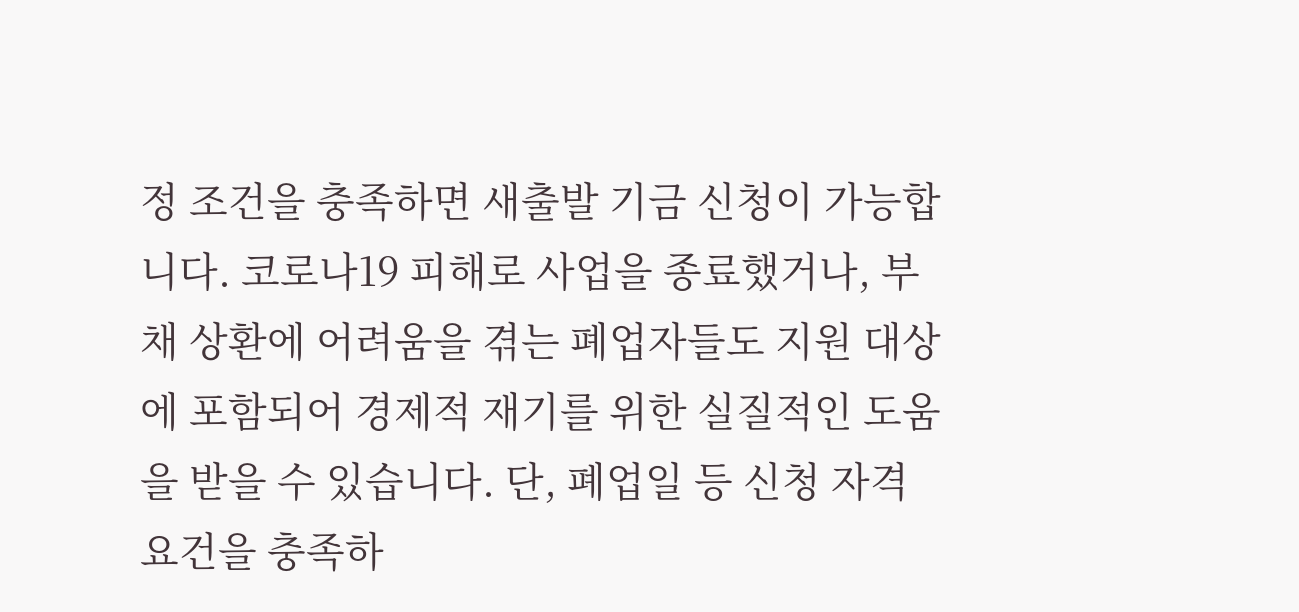정 조건을 충족하면 새출발 기금 신청이 가능합니다. 코로나19 피해로 사업을 종료했거나, 부채 상환에 어려움을 겪는 폐업자들도 지원 대상에 포함되어 경제적 재기를 위한 실질적인 도움을 받을 수 있습니다. 단, 폐업일 등 신청 자격 요건을 충족하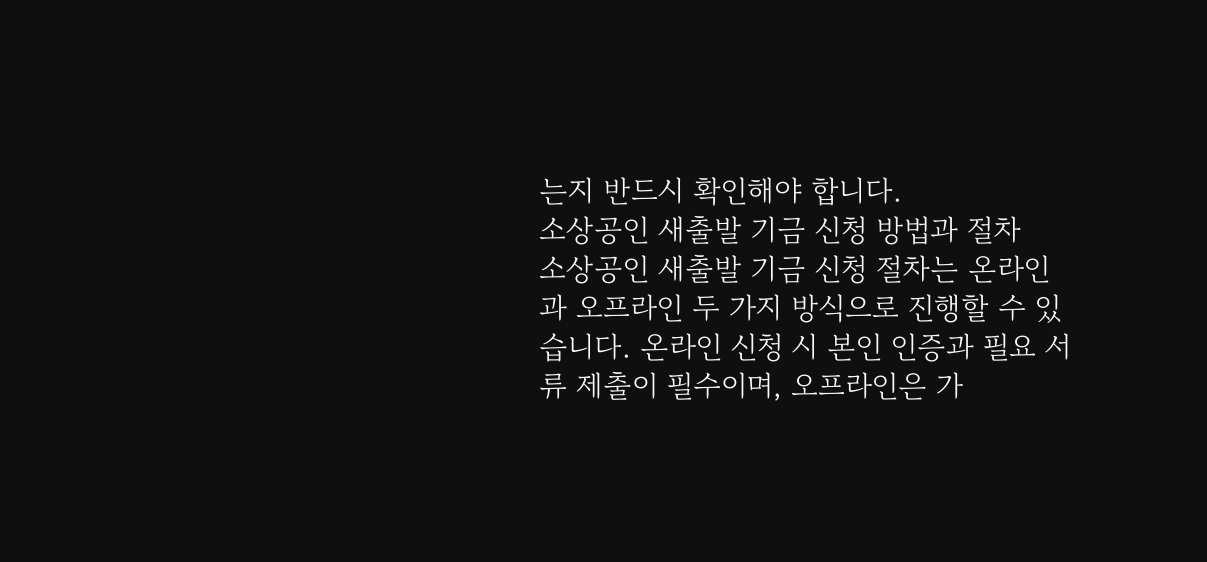는지 반드시 확인해야 합니다.
소상공인 새출발 기금 신청 방법과 절차
소상공인 새출발 기금 신청 절차는 온라인과 오프라인 두 가지 방식으로 진행할 수 있습니다. 온라인 신청 시 본인 인증과 필요 서류 제출이 필수이며, 오프라인은 가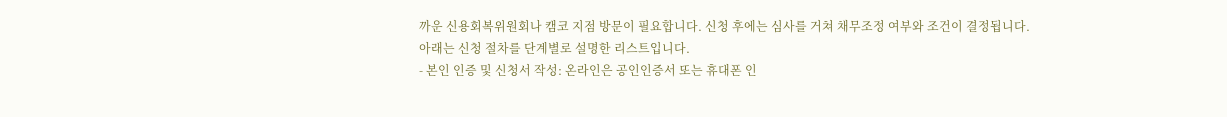까운 신용회복위원회나 캠코 지점 방문이 필요합니다. 신청 후에는 심사를 거쳐 채무조정 여부와 조건이 결정됩니다.
아래는 신청 절차를 단계별로 설명한 리스트입니다.
- 본인 인증 및 신청서 작성: 온라인은 공인인증서 또는 휴대폰 인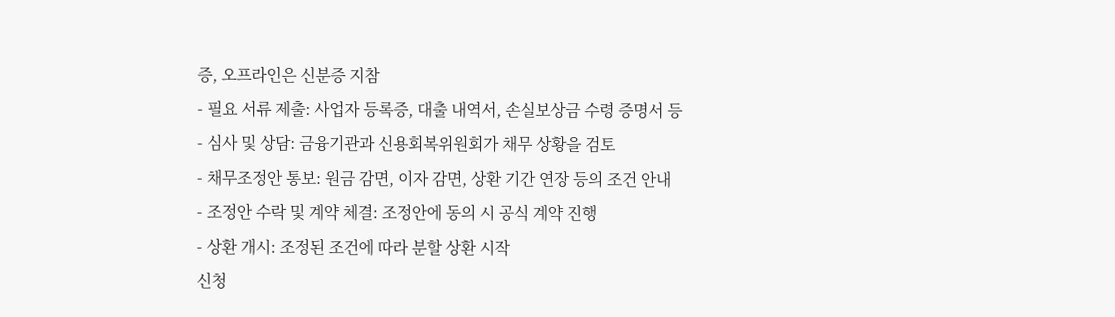증, 오프라인은 신분증 지참
- 필요 서류 제출: 사업자 등록증, 대출 내역서, 손실보상금 수령 증명서 등
- 심사 및 상담: 금융기관과 신용회복위원회가 채무 상황을 검토
- 채무조정안 통보: 원금 감면, 이자 감면, 상환 기간 연장 등의 조건 안내
- 조정안 수락 및 계약 체결: 조정안에 동의 시 공식 계약 진행
- 상환 개시: 조정된 조건에 따라 분할 상환 시작
신청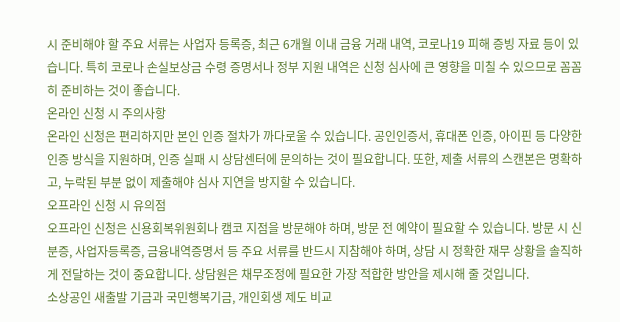시 준비해야 할 주요 서류는 사업자 등록증, 최근 6개월 이내 금융 거래 내역, 코로나19 피해 증빙 자료 등이 있습니다. 특히 코로나 손실보상금 수령 증명서나 정부 지원 내역은 신청 심사에 큰 영향을 미칠 수 있으므로 꼼꼼히 준비하는 것이 좋습니다.
온라인 신청 시 주의사항
온라인 신청은 편리하지만 본인 인증 절차가 까다로울 수 있습니다. 공인인증서, 휴대폰 인증, 아이핀 등 다양한 인증 방식을 지원하며, 인증 실패 시 상담센터에 문의하는 것이 필요합니다. 또한, 제출 서류의 스캔본은 명확하고, 누락된 부분 없이 제출해야 심사 지연을 방지할 수 있습니다.
오프라인 신청 시 유의점
오프라인 신청은 신용회복위원회나 캠코 지점을 방문해야 하며, 방문 전 예약이 필요할 수 있습니다. 방문 시 신분증, 사업자등록증, 금융내역증명서 등 주요 서류를 반드시 지참해야 하며, 상담 시 정확한 재무 상황을 솔직하게 전달하는 것이 중요합니다. 상담원은 채무조정에 필요한 가장 적합한 방안을 제시해 줄 것입니다.
소상공인 새출발 기금과 국민행복기금, 개인회생 제도 비교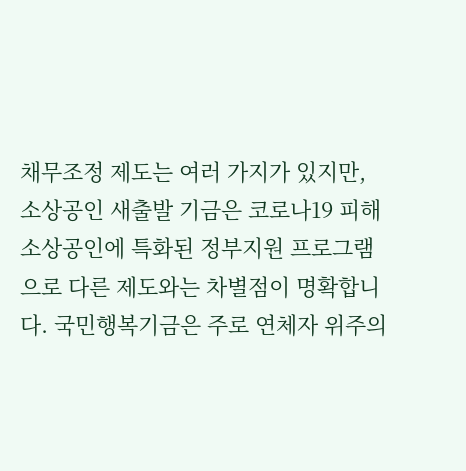채무조정 제도는 여러 가지가 있지만, 소상공인 새출발 기금은 코로나19 피해 소상공인에 특화된 정부지원 프로그램으로 다른 제도와는 차별점이 명확합니다. 국민행복기금은 주로 연체자 위주의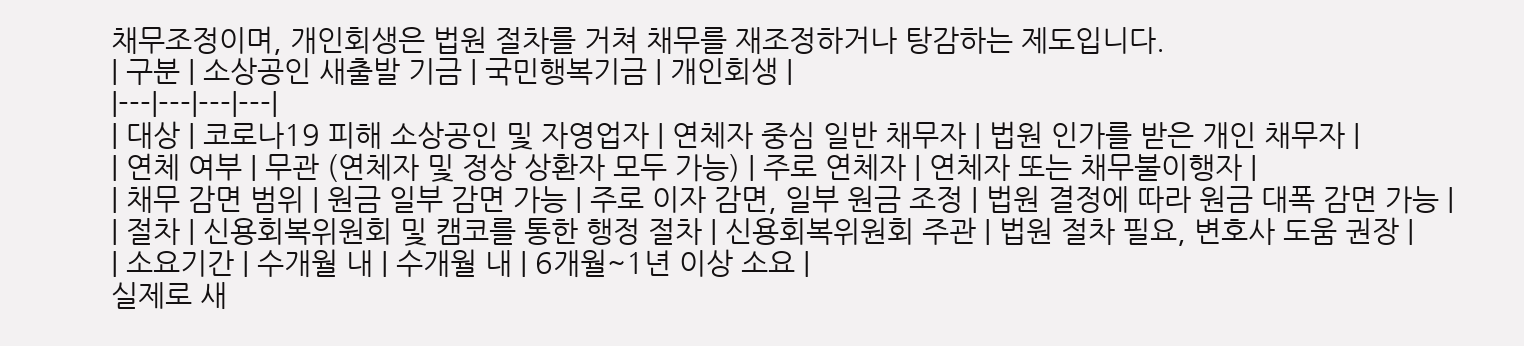채무조정이며, 개인회생은 법원 절차를 거쳐 채무를 재조정하거나 탕감하는 제도입니다.
| 구분 | 소상공인 새출발 기금 | 국민행복기금 | 개인회생 |
|---|---|---|---|
| 대상 | 코로나19 피해 소상공인 및 자영업자 | 연체자 중심 일반 채무자 | 법원 인가를 받은 개인 채무자 |
| 연체 여부 | 무관 (연체자 및 정상 상환자 모두 가능) | 주로 연체자 | 연체자 또는 채무불이행자 |
| 채무 감면 범위 | 원금 일부 감면 가능 | 주로 이자 감면, 일부 원금 조정 | 법원 결정에 따라 원금 대폭 감면 가능 |
| 절차 | 신용회복위원회 및 캠코를 통한 행정 절차 | 신용회복위원회 주관 | 법원 절차 필요, 변호사 도움 권장 |
| 소요기간 | 수개월 내 | 수개월 내 | 6개월~1년 이상 소요 |
실제로 새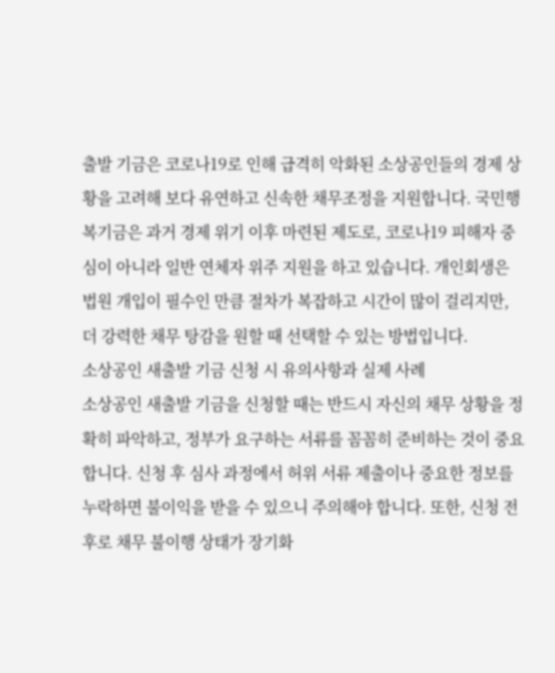출발 기금은 코로나19로 인해 급격히 악화된 소상공인들의 경제 상황을 고려해 보다 유연하고 신속한 채무조정을 지원합니다. 국민행복기금은 과거 경제 위기 이후 마련된 제도로, 코로나19 피해자 중심이 아니라 일반 연체자 위주 지원을 하고 있습니다. 개인회생은 법원 개입이 필수인 만큼 절차가 복잡하고 시간이 많이 걸리지만, 더 강력한 채무 탕감을 원할 때 선택할 수 있는 방법입니다.
소상공인 새출발 기금 신청 시 유의사항과 실제 사례
소상공인 새출발 기금을 신청할 때는 반드시 자신의 채무 상황을 정확히 파악하고, 정부가 요구하는 서류를 꼼꼼히 준비하는 것이 중요합니다. 신청 후 심사 과정에서 허위 서류 제출이나 중요한 정보를 누락하면 불이익을 받을 수 있으니 주의해야 합니다. 또한, 신청 전후로 채무 불이행 상태가 장기화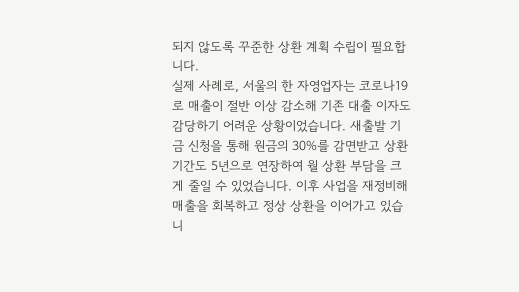되지 않도록 꾸준한 상환 계획 수립이 필요합니다.
실제 사례로, 서울의 한 자영업자는 코로나19로 매출이 절반 이상 감소해 기존 대출 이자도 감당하기 어려운 상황이었습니다. 새출발 기금 신청을 통해 원금의 30%를 감면받고 상환 기간도 5년으로 연장하여 월 상환 부담을 크게 줄일 수 있었습니다. 이후 사업을 재정비해 매출을 회복하고 정상 상환을 이어가고 있습니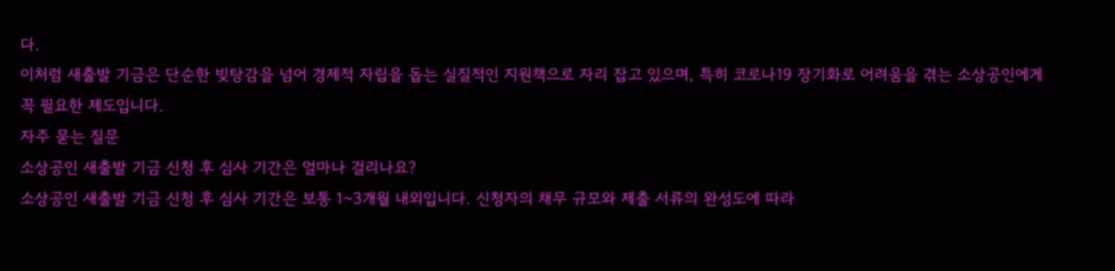다.
이처럼 새출발 기금은 단순한 빚탕감을 넘어 경제적 자립을 돕는 실질적인 지원책으로 자리 잡고 있으며, 특히 코로나19 장기화로 어려움을 겪는 소상공인에게 꼭 필요한 제도입니다.
자주 묻는 질문
소상공인 새출발 기금 신청 후 심사 기간은 얼마나 걸리나요?
소상공인 새출발 기금 신청 후 심사 기간은 보통 1~3개월 내외입니다. 신청자의 채무 규모와 제출 서류의 완성도에 따라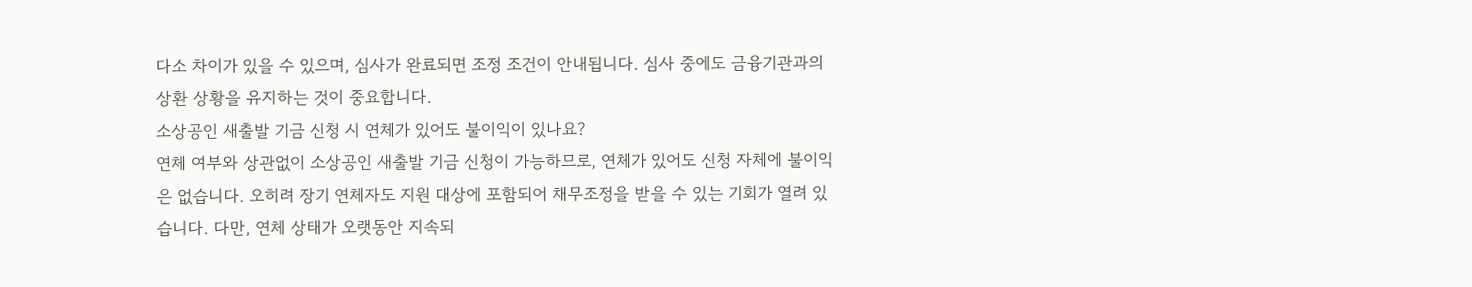다소 차이가 있을 수 있으며, 심사가 완료되면 조정 조건이 안내됩니다. 심사 중에도 금융기관과의 상환 상황을 유지하는 것이 중요합니다.
소상공인 새출발 기금 신청 시 연체가 있어도 불이익이 있나요?
연체 여부와 상관없이 소상공인 새출발 기금 신청이 가능하므로, 연체가 있어도 신청 자체에 불이익은 없습니다. 오히려 장기 연체자도 지원 대상에 포함되어 채무조정을 받을 수 있는 기회가 열려 있습니다. 다만, 연체 상태가 오랫동안 지속되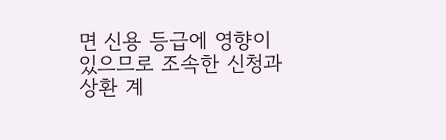면 신용 등급에 영향이 있으므로 조속한 신청과 상환 계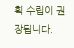획 수립이 권장됩니다.